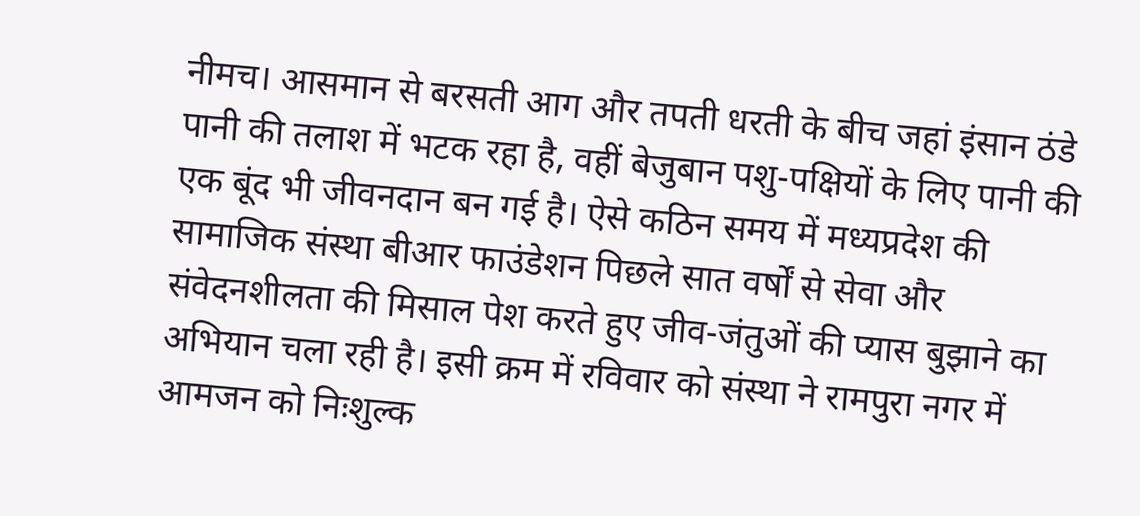नीमच। आसमान से बरसती आग और तपती धरती के बीच जहां इंसान ठंडे पानी की तलाश में भटक रहा है, वहीं बेजुबान पशु-पक्षियों के लिए पानी की एक बूंद भी जीवनदान बन गई है। ऐसे कठिन समय में मध्यप्रदेश की सामाजिक संस्था बीआर फाउंडेशन पिछले सात वर्षों से सेवा और संवेदनशीलता की मिसाल पेश करते हुए जीव-जंतुओं की प्यास बुझाने का अभियान चला रही है। इसी क्रम में रविवार को संस्था ने रामपुरा नगर में आमजन को निःशुल्क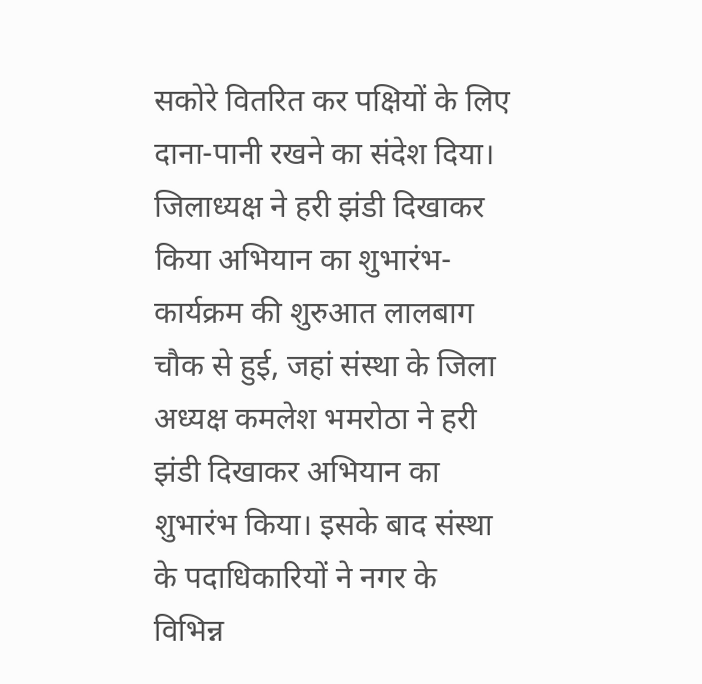सकोरे वितरित कर पक्षियों के लिए दाना-पानी रखने का संदेश दिया।
जिलाध्यक्ष ने हरी झंडी दिखाकर किया अभियान का शुभारंभ-
कार्यक्रम की शुरुआत लालबाग चौक से हुई, जहां संस्था के जिला अध्यक्ष कमलेश भमरोठा ने हरी झंडी दिखाकर अभियान का शुभारंभ किया। इसके बाद संस्था के पदाधिकारियों ने नगर के विभिन्न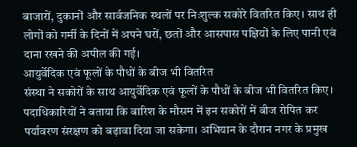बाजारों, दुकानों और सार्वजनिक स्थलों पर निःशुल्क सकोरे वितरित किए। साथ ही लोगों को गर्मी के दिनों में अपने घरों, छतों और आसपास पक्षियों के लिए पानी एवं दाना रखने की अपील की गई।
आयुर्वेदिक एवं फूलों के पौधों के बीज भी वितरित
संस्था ने सकोरों के साथ आयुर्वेदिक एवं फूलों के पौधों के बीज भी वितरित किए। पदाधिकारियों ने बताया कि बारिश के मौसम में इन सकोरों में बीज रोपित कर पर्यावरण संरक्षण को बढ़ावा दिया जा सकेगा। अभियान के दौरान नगर के प्रमुख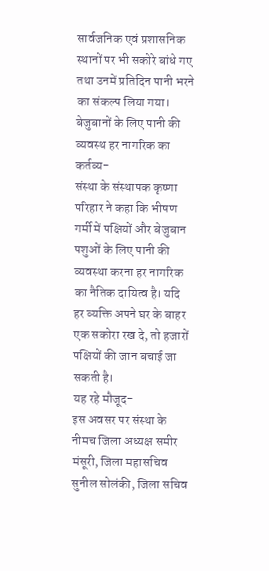सार्वजनिक एवं प्रशासनिक स्थानों पर भी सकोरे बांधे गए तथा उनमें प्रतिदिन पानी भरने का संकल्प लिया गया।
बेजुबानों के लिए पानी की व्यवस्थ हर नागरिक का कर्तव्य-
संस्था के संस्थापक कृष्णा परिहार ने कहा कि भीषण गर्मी में पक्षियों और बेजुबान पशुओं के लिए पानी की व्यवस्था करना हर नागरिक का नैतिक दायित्व है। यदि हर व्यक्ति अपने घर के बाहर एक सकोरा रख दे, तो हजारों पक्षियों की जान बचाई जा सकती है।
यह रहे मौजूद-
इस अवसर पर संस्था के नीमच जिला अध्यक्ष समीर मंसूरी, जिला महासचिव सुनील सोलंकी, जिला सचिव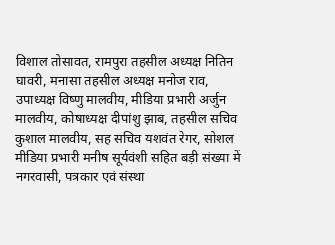विशाल तोसावत, रामपुरा तहसील अध्यक्ष नितिन घावरी, मनासा तहसील अध्यक्ष मनोज राव, उपाध्यक्ष विष्णु मालवीय, मीडिया प्रभारी अर्जुन मालवीय, कोषाध्यक्ष दीपांशु झाब, तहसील सचिव कुशाल मालवीय, सह सचिव यशवंत रेगर, सोशल मीडिया प्रभारी मनीष सूर्यवंशी सहित बड़ी संख्या में नगरवासी, पत्रकार एवं संस्था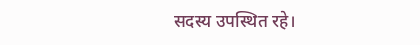सदस्य उपस्थित रहे।